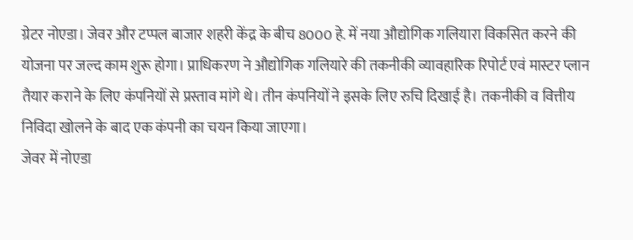ग्रेटर नोएडा। जेवर और टप्पल बाजार शहरी केंद्र के बीच 8000 हे. में नया औद्योगिक गलियारा विकसित करने की योजना पर जल्द काम शुरू होगा। प्राधिकरण ने औद्योगिक गलियारे की तकनीकी व्यावहारिक रिपोर्ट एवं मास्टर प्लान तैयार कराने के लिए कंपनियों से प्रस्ताव मांगे थे। तीन कंपनियों ने इसके लिए रुचि दिखाई है। तकनीकी व वित्तीय निविदा खोलने के बाद एक कंपनी का चयन किया जाएगा।
जेवर में नोएडा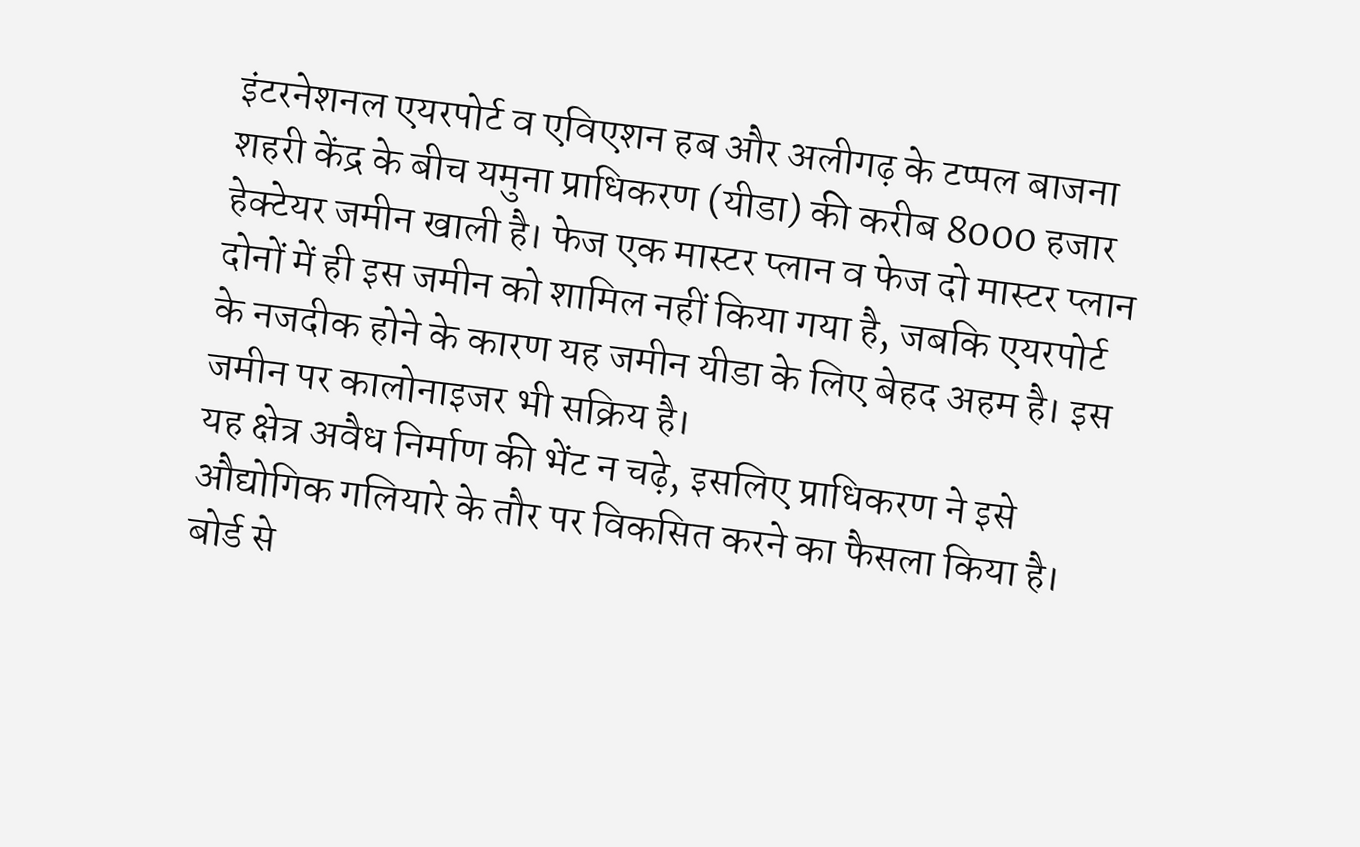इंटरनेशनल एयरपोर्ट व एविएशन हब और अलीगढ़ के टप्पल बाजना शहरी केंद्र के बीच यमुना प्राधिकरण (यीडा) की करीब 8000 हजार हेक्टेयर जमीन खाली है। फेज एक मास्टर प्लान व फेज दो मास्टर प्लान दोनों में ही इस जमीन को शामिल नहीं किया गया है, जबकि एयरपोर्ट के नजदीक होने के कारण यह जमीन यीडा के लिए बेहद अहम है। इस जमीन पर कालोनाइजर भी सक्रिय है।
यह क्षेत्र अवैध निर्माण की भेंट न चढ़े, इसलिए प्राधिकरण ने इसे औद्योगिक गलियारे के तौर पर विकसित करने का फैसला किया है। बोर्ड से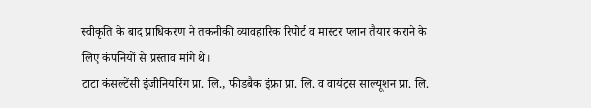स्वीकृति के बाद प्राधिकरण ने तकनीकी व्यावहारिक रिपोर्ट व मास्टर प्लान तैयार कराने के लिए कंपनियों से प्रस्ताव मांगे थे।
टाटा कंसल्टेंसी इंजीनियरिंग प्रा. लि., फीडबैक इंफ्रा प्रा. लि. व वायंट़स साल्यूशन प्रा. लि.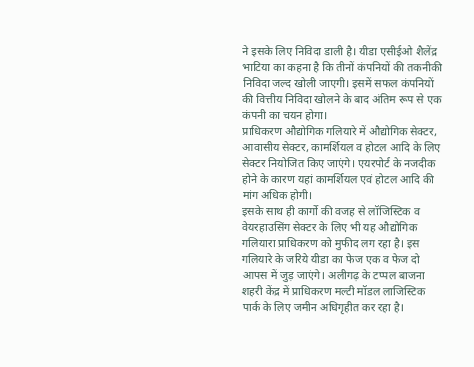ने इसके लिए निविदा डाली है। यीडा एसीईओ शैलेंद्र भाटिया का कहना है कि तीनों कंपनियों की तकनीकी निविदा जल्द खोली जाएगी। इसमें सफल कंपनियों की वित्तीय निविदा खोलने के बाद अंतिम रूप से एक कंपनी का चयन होगा।
प्राधिकरण औद्योगिक गलियारे में औद्योगिक सेक्टर, आवासीय सेक्टर, कामर्शियल व होटल आदि के लिए सेक्टर नियोजित किए जाएंगे। एयरपोर्ट के नजदीक होने के कारण यहां कामर्शियल एवं होटल आदि की मांग अधिक होगी।
इसके साथ ही कार्गो की वजह से लॉजिस्टिक व वेयरहाउसिंग सेक्टर के लिए भी यह औद्योगिक गलियारा प्राधिकरण को मुफीद लग रहा है। इस गलियारे के जरिये यीडा का फेज एक व फेज दो आपस में जुड़ जाएंगे। अलीगढ़ के टप्पल बाजना शहरी केंद्र में प्राधिकरण मल्टी मॉडल लाजिस्टिक पार्क के लिए जमीन अधिगृहीत कर रहा है।